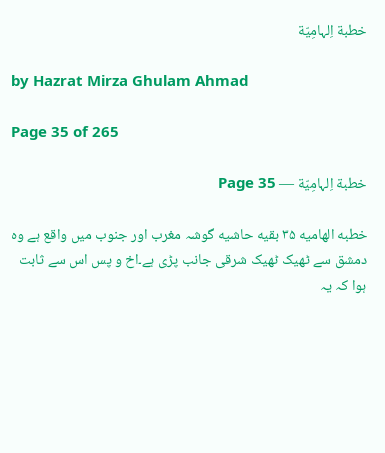خطبة اِلہامِیّة

by Hazrat Mirza Ghulam Ahmad

Page 35 of 265

خطبة اِلہامِیّة — Page 35

خطبه الهاميه ۳۵ بقیه حاشیه گوشہ مغرب اور جنوب میں واقع ہے وہ دمشق سے ٹھیک ٹھیک شرقی جانب پڑی ہے۔اخ و پس اس سے ثابت ہوا کہ یہ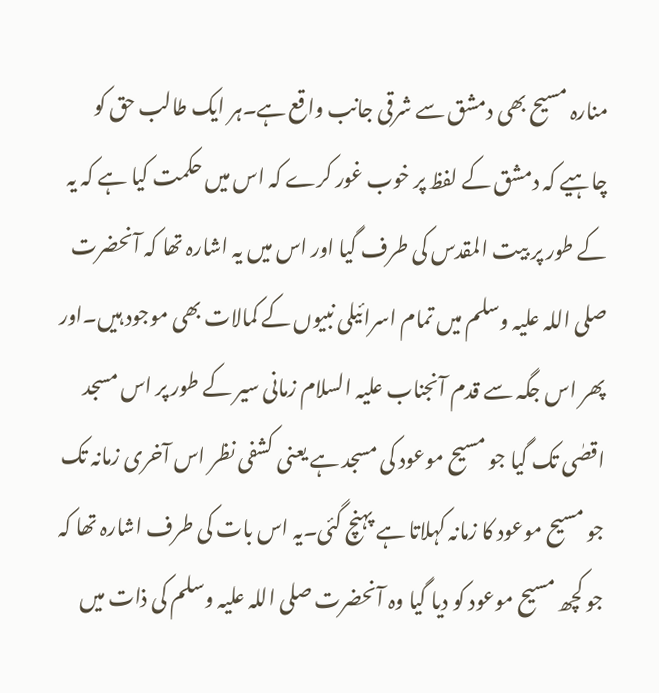منارہ مسیح بھی دمشق سے شرقی جانب واقع ہے۔ہر ایک طالب حق کو چاہیے کہ دمشق کے لفظ پر خوب غور کرے کہ اس میں حکمت کیا ہے کہ یہ کے طور پر بیت المقدس کی طرف گیا اور اس میں یہ اشارہ تھا کہ آنحضرت صلی اللہ علیہ وسلم میں تمام اسرائیلی نبیوں کے کمالات بھی موجود ہیں۔اور پھر اس جگہ سے قدم آنجناب علیہ السلام زمانی سیر کے طور پر اس مسجد اقصٰی تک گیا جو مسیح موعود کی مسجد ہے یعنی کشفی نظر اس آخری زمانہ تک جو مسیح موعود کا زمانہ کہلاتا ہے پہنچ گئی۔یہ اس بات کی طرف اشارہ تھا کہ جو کچھ مسیح موعود کو دیا گیا وہ آنحضرت صلی اللہ علیہ وسلم کی ذات میں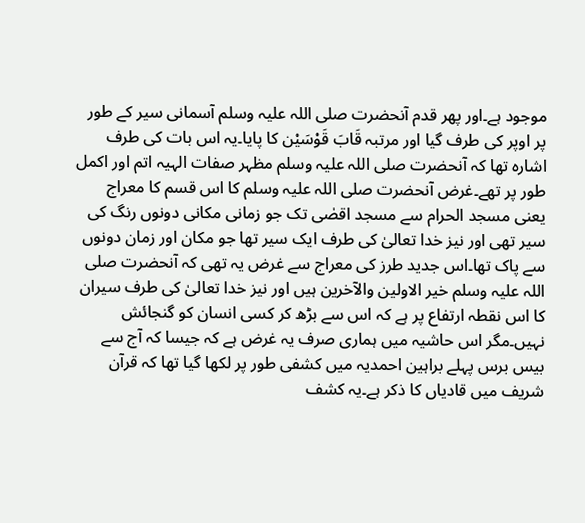موجود ہے۔اور پھر قدم آنحضرت صلی اللہ علیہ وسلم آسمانی سیر کے طور پر اوپر کی طرف گیا اور مرتبہ قَابَ قَوْسَيْن کا پایا۔یہ اس بات کی طرف اشارہ تھا کہ آنحضرت صلی اللہ علیہ وسلم مظہر صفات الہیہ اتم اور اکمل طور پر تھے۔غرض آنحضرت صلی اللہ علیہ وسلم کا اس قسم کا معراج یعنی مسجد الحرام سے مسجد اقصٰی تک جو زمانی مکانی دونوں رنگ کی سیر تھی اور نیز خدا تعالیٰ کی طرف ایک سیر تھا جو مکان اور زمان دونوں سے پاک تھا۔اس جدید طرز کی معراج سے غرض یہ تھی کہ آنحضرت صلی اللہ علیہ وسلم خیر الاولین والآخرین ہیں اور نیز خدا تعالیٰ کی طرف سیران کا اس نقطہ ارتفاع پر ہے کہ اس سے بڑھ کر کسی انسان کو گنجائش نہیں۔مگر اس حاشیہ میں ہماری صرف یہ غرض ہے کہ جیسا کہ آج سے بیس برس پہلے براہین احمدیہ میں کشفی طور پر لکھا گیا تھا کہ قرآن شریف میں قادیاں کا ذکر ہے۔یہ کشف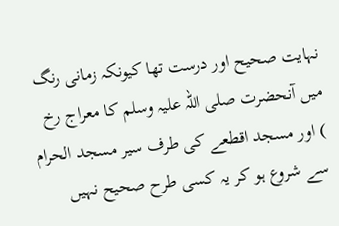نہایت صحیح اور درست تھا کیونکہ زمانی رنگ میں آنحضرت صلی اللہ علیہ وسلم کا معراج رخ ) اور مسجد اقطعے کی طرف سیر مسجد الحرام سے شروع ہو کر یہ کسی طرح صحیح نہیں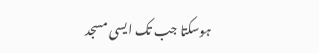ہوسکتا جب تک ایسی مسجد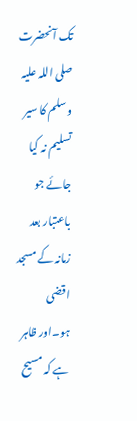تک آنحضرت صلی اللہ علیہ وسلم کا سیر تسلیم نہ کیا جائے جو باعتبار بعد زمانہ کے مسجد اقضی ہو۔اور ظاہر ہے کہ مسیح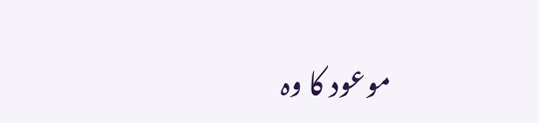موعود کا وہ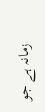زمانہ ہے جو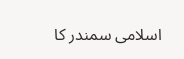اسلامی سمندر کا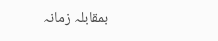بمقابلہ زمانہ